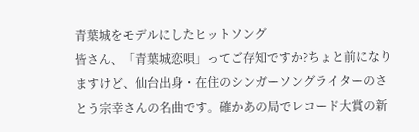青葉城をモデルにしたヒットソング
皆さん、「青葉城恋唄」ってご存知ですか?ちょと前になりますけど、仙台出身・在住のシンガーソングライターのさとう宗幸さんの名曲です。確かあの局でレコード大賞の新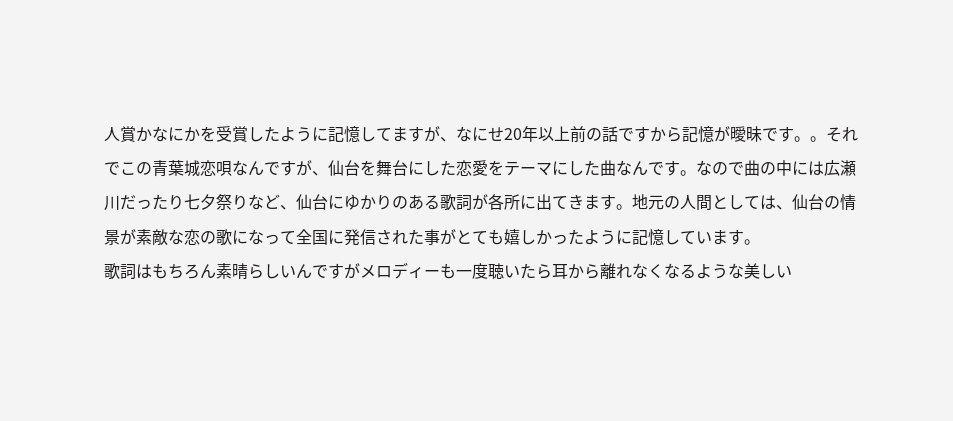人賞かなにかを受賞したように記憶してますが、なにせ20年以上前の話ですから記憶が曖昧です。。それでこの青葉城恋唄なんですが、仙台を舞台にした恋愛をテーマにした曲なんです。なので曲の中には広瀬川だったり七夕祭りなど、仙台にゆかりのある歌詞が各所に出てきます。地元の人間としては、仙台の情景が素敵な恋の歌になって全国に発信された事がとても嬉しかったように記憶しています。
歌詞はもちろん素晴らしいんですがメロディーも一度聴いたら耳から離れなくなるような美しい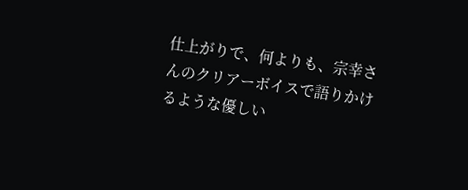仕上がりで、何よりも、宗幸さんのクリアーボイスで語りかけるような優しい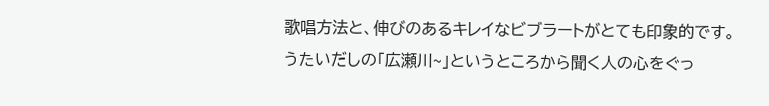歌唱方法と、伸びのあるキレイなビブラートがとても印象的です。うたいだしの「広瀬川~」というところから聞く人の心をぐっ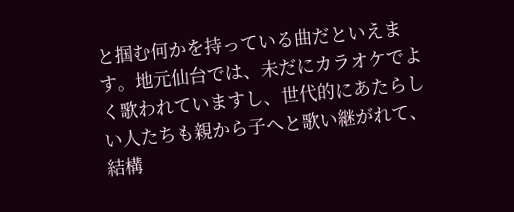と掴む何かを持っている曲だといえます。地元仙台では、未だにカラオケでよく歌われていますし、世代的にあたらしい人たちも親から子へと歌い継がれて、結構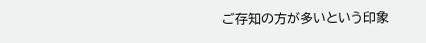ご存知の方が多いという印象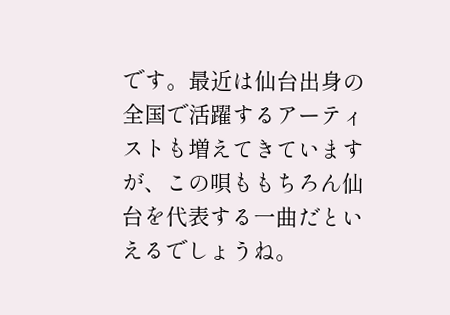です。最近は仙台出身の全国で活躍するアーティストも増えてきていますが、この唄ももちろん仙台を代表する一曲だといえるでしょうね。